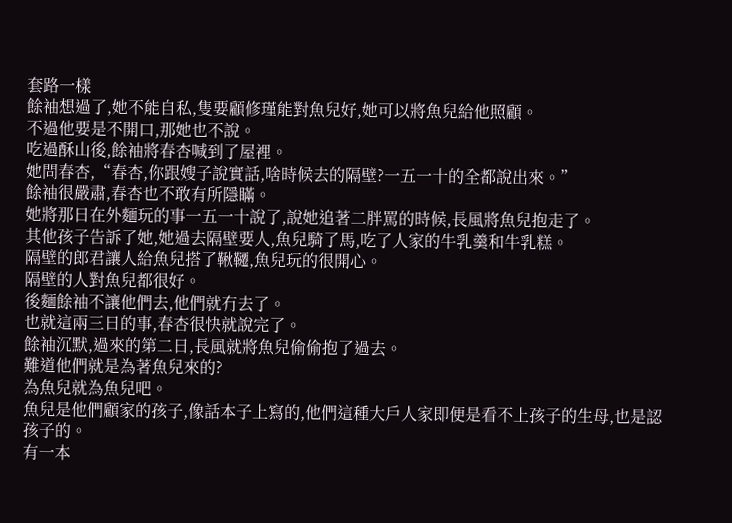套路一樣
餘袖想過了,她不能自私,隻要顧修瑾能對魚兒好,她可以將魚兒給他照顧。
不過他要是不開口,那她也不說。
吃過酥山後,餘袖將春杏喊到了屋裡。
她問春杏,“春杏,你跟嫂子說實話,啥時候去的隔壁?一五一十的全都說出來。”
餘袖很嚴肅,春杏也不敢有所隱瞞。
她將那日在外麵玩的事一五一十說了,說她追著二胖罵的時候,長風將魚兒抱走了。
其他孩子告訴了她,她過去隔壁要人,魚兒騎了馬,吃了人家的牛乳羹和牛乳糕。
隔壁的郎君讓人給魚兒搭了鞦韆,魚兒玩的很開心。
隔壁的人對魚兒都很好。
後麵餘袖不讓他們去,他們就冇去了。
也就這兩三日的事,春杏很快就說完了。
餘袖沉默,過來的第二日,長風就將魚兒偷偷抱了過去。
難道他們就是為著魚兒來的?
為魚兒就為魚兒吧。
魚兒是他們顧家的孩子,像話本子上寫的,他們這種大戶人家即便是看不上孩子的生母,也是認孩子的。
有一本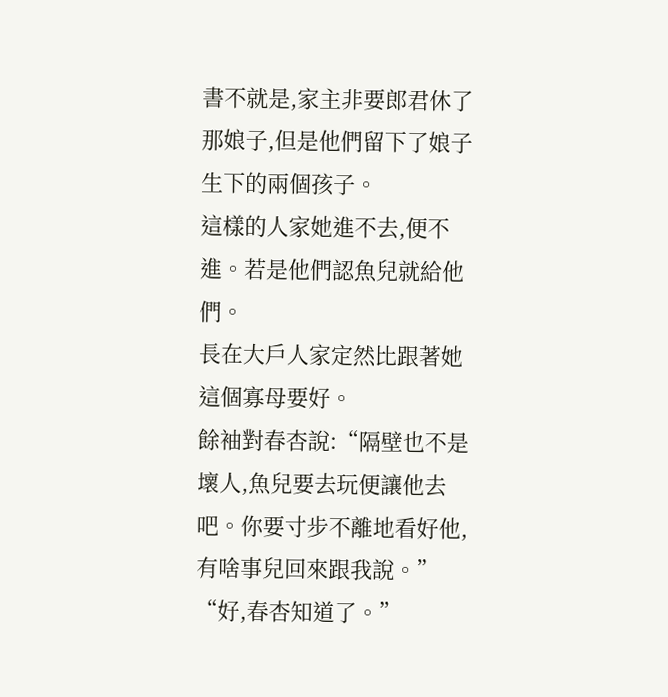書不就是,家主非要郎君休了那娘子,但是他們留下了娘子生下的兩個孩子。
這樣的人家她進不去,便不進。若是他們認魚兒就給他們。
長在大戶人家定然比跟著她這個寡母要好。
餘袖對春杏說:“隔壁也不是壞人,魚兒要去玩便讓他去吧。你要寸步不離地看好他,有啥事兒回來跟我說。”
“好,春杏知道了。”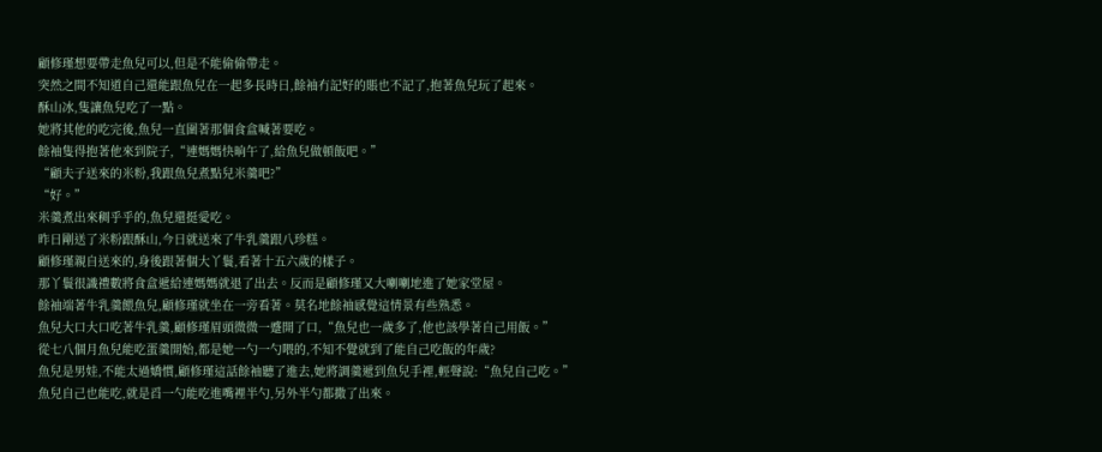顧修瑾想要帶走魚兒可以,但是不能偷偷帶走。
突然之間不知道自己還能跟魚兒在一起多長時日,餘袖冇記好的賬也不記了,抱著魚兒玩了起來。
酥山冰,隻讓魚兒吃了一點。
她將其他的吃完後,魚兒一直圍著那個食盒喊著要吃。
餘袖隻得抱著他來到院子,“連媽媽快晌午了,給魚兒做頓飯吧。”
“顧夫子送來的米粉,我跟魚兒煮點兒米羹吧?”
“好。”
米羹煮出來稠乎乎的,魚兒還挺愛吃。
昨日剛送了米粉跟酥山,今日就送來了牛乳羹跟八珍糕。
顧修瑾親自送來的,身後跟著個大丫鬟,看著十五六歲的樣子。
那丫鬟很識禮數將食盒遞給連媽媽就退了出去。反而是顧修瑾又大喇喇地進了她家堂屋。
餘袖端著牛乳羹餵魚兒,顧修瑾就坐在一旁看著。莫名地餘袖感覺這情景有些熟悉。
魚兒大口大口吃著牛乳羹,顧修瑾眉頭微微一蹙開了口,“魚兒也一歲多了,他也該學著自己用飯。”
從七八個月魚兒能吃蛋羹開始,都是她一勺一勺喂的,不知不覺就到了能自己吃飯的年歲?
魚兒是男娃,不能太過嬌慣,顧修瑾這話餘袖聽了進去,她將調羹遞到魚兒手裡,輕聲說:“魚兒自己吃。”
魚兒自己也能吃,就是舀一勺能吃進嘴裡半勺,另外半勺都撒了出來。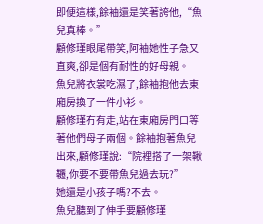即便這樣,餘袖還是笑著誇他,“魚兒真棒。”
顧修瑾眼尾帶笑,阿袖她性子急又直爽,卻是個有耐性的好母親。
魚兒將衣裳吃濕了,餘袖抱他去東廂房換了一件小衫。
顧修瑾冇有走,站在東廂房門口等著他們母子兩個。餘袖抱著魚兒出來,顧修瑾說:“院裡搭了一架鞦韆,你要不要帶魚兒過去玩?”
她還是小孩子嗎?不去。
魚兒聽到了伸手要顧修瑾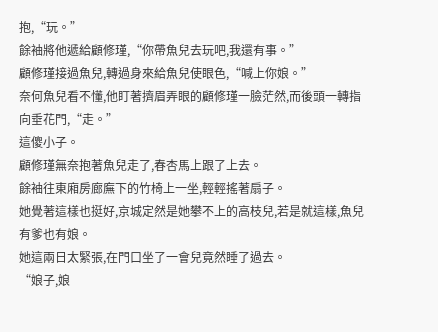抱,“玩。”
餘袖將他遞給顧修瑾,“你帶魚兒去玩吧,我還有事。”
顧修瑾接過魚兒,轉過身來給魚兒使眼色,“喊上你娘。”
奈何魚兒看不懂,他盯著擠眉弄眼的顧修瑾一臉茫然,而後頭一轉指向垂花門,“走。”
這傻小子。
顧修瑾無奈抱著魚兒走了,春杏馬上跟了上去。
餘袖往東廂房廊廡下的竹椅上一坐,輕輕搖著扇子。
她覺著這樣也挺好,京城定然是她攀不上的高枝兒,若是就這樣,魚兒有爹也有娘。
她這兩日太緊張,在門口坐了一會兒竟然睡了過去。
“娘子,娘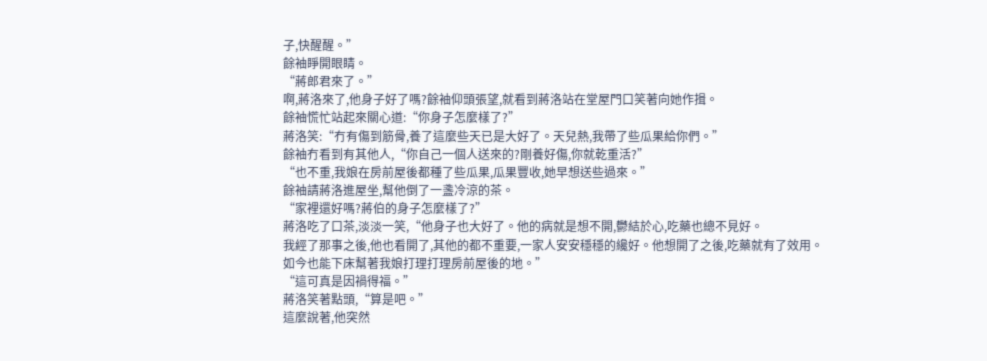子,快醒醒。”
餘袖睜開眼睛。
“蔣郎君來了。”
啊,蔣洛來了,他身子好了嗎?餘袖仰頭張望,就看到蔣洛站在堂屋門口笑著向她作揖。
餘袖慌忙站起來關心道:“你身子怎麼樣了?”
蔣洛笑:“冇有傷到筋骨,養了這麼些天已是大好了。天兒熱,我帶了些瓜果給你們。”
餘袖冇看到有其他人,“你自己一個人送來的?剛養好傷,你就乾重活?”
“也不重,我娘在房前屋後都種了些瓜果,瓜果豐收,她早想送些過來。”
餘袖請蔣洛進屋坐,幫他倒了一盞冷涼的茶。
“家裡還好嗎?蔣伯的身子怎麼樣了?”
蔣洛吃了口茶,淡淡一笑,“他身子也大好了。他的病就是想不開,鬱結於心,吃藥也總不見好。
我經了那事之後,他也看開了,其他的都不重要,一家人安安穩穩的纔好。他想開了之後,吃藥就有了效用。
如今也能下床幫著我娘打理打理房前屋後的地。”
“這可真是因禍得福。”
蔣洛笑著點頭,“算是吧。”
這麼說著,他突然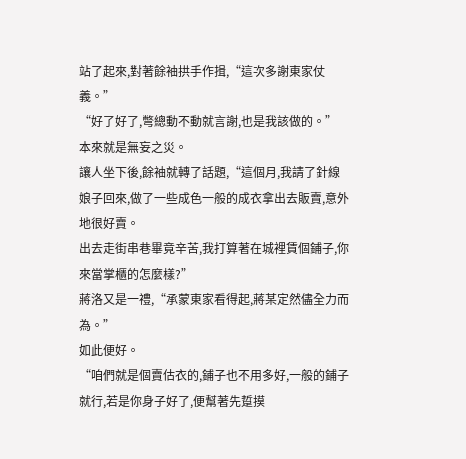站了起來,對著餘袖拱手作揖,“這次多謝東家仗義。”
“好了好了,彆總動不動就言謝,也是我該做的。”
本來就是無妄之災。
讓人坐下後,餘袖就轉了話題,“這個月,我請了針線娘子回來,做了一些成色一般的成衣拿出去販賣,意外地很好賣。
出去走街串巷畢竟辛苦,我打算著在城裡賃個鋪子,你來當掌櫃的怎麼樣?”
蔣洛又是一禮,“承蒙東家看得起,蔣某定然儘全力而為。”
如此便好。
“咱們就是個賣估衣的,鋪子也不用多好,一般的鋪子就行,若是你身子好了,便幫著先踅摸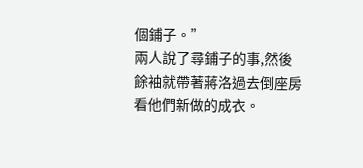個鋪子。”
兩人說了尋鋪子的事,然後餘袖就帶著蔣洛過去倒座房看他們新做的成衣。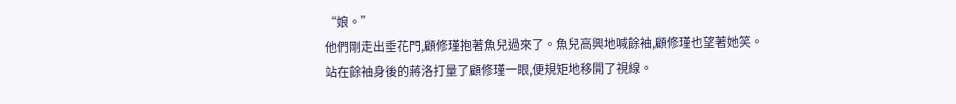“娘。”
他們剛走出垂花門,顧修瑾抱著魚兒過來了。魚兒高興地喊餘袖,顧修瑾也望著她笑。
站在餘袖身後的蔣洛打量了顧修瑾一眼,便規矩地移開了視線。